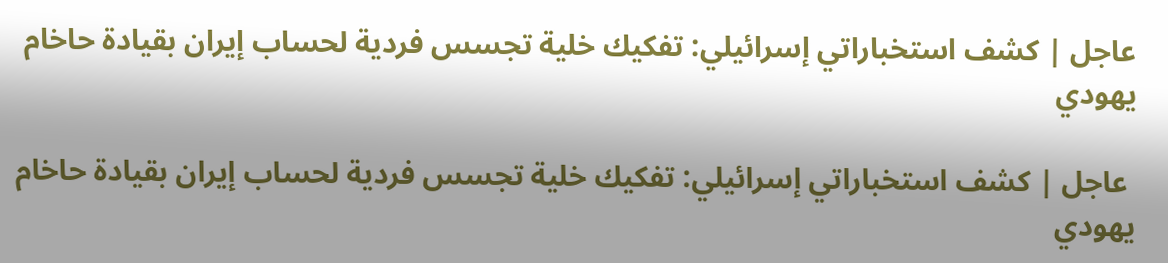عاجل | كشف استخباراتي إسرائيلي: تفكيك خلية تجسس فردية لحساب إيران بقيادة حاخام يهودي

 عاجل | كشف استخباراتي إسرائيلي: تفكيك خلية تجسس فردية لحساب إيران بقيادة حاخام يهودي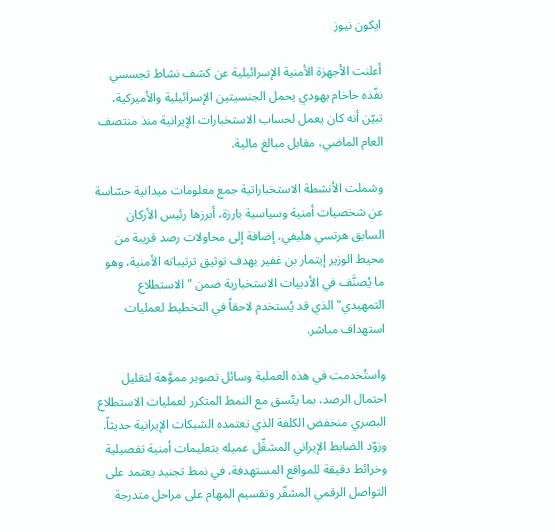ايكون نيوز

أعلنت الأجهزة الأمنية الإسرائيلية عن كشف نشاط تجسسي نفّذه حاخام يهودي يحمل الجنسيتين الإسرائيلية والأميركية، تبيّن أنه كان يعمل لحساب الاستخبارات الإيرانية منذ منتصف العام الماضي، مقابل مبالغ مالية.

وشملت الأنشطة الاستخباراتية جمع معلومات ميدانية حسّاسة عن شخصيات أمنية وسياسية بارزة، أبرزها رئيس الأركان السابق هرتسي هليفي، إضافة إلى محاولات رصد قريبة من محيط الوزير إيتمار بن غفير بهدف توثيق ترتيباته الأمنية، وهو ما يُصنَّف في الأدبيات الاستخبارية ضمن "الاستطلاع التمهيدي" الذي قد يُستخدم لاحقاً في التخطيط لعمليات استهداف مباشر.

واستُخدمت في هذه العملية وسائل تصوير مموَّهة لتقليل احتمال الرصد، بما يتّسق مع النمط المتكرر لعمليات الاستطلاع البصري منخفض الكلفة الذي تعتمده الشبكات الإيرانية حديثاً. وزوّد الضابط الإيراني المشغِّل عميله بتعليمات أمنية تفصيلية وخرائط دقيقة للمواقع المستهدفة، في نمط تجنيد يعتمد على التواصل الرقمي المشفّر وتقسيم المهام على مراحل متدرجة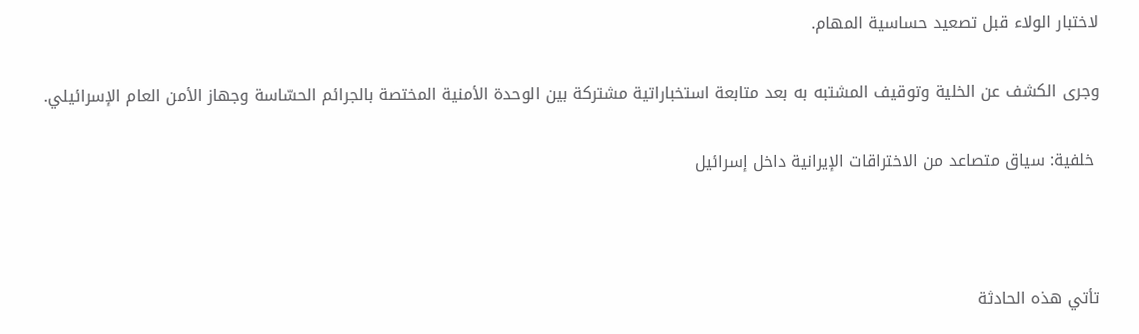لاختبار الولاء قبل تصعيد حساسية المهام.

وجرى الكشف عن الخلية وتوقيف المشتبه به بعد متابعة استخباراتية مشتركة بين الوحدة الأمنية المختصة بالجرائم الحسّاسة وجهاز الأمن العام الإسرائيلي.

 خلفية: سياق متصاعد من الاختراقات الإيرانية داخل إسرائيل



تأتي هذه الحادثة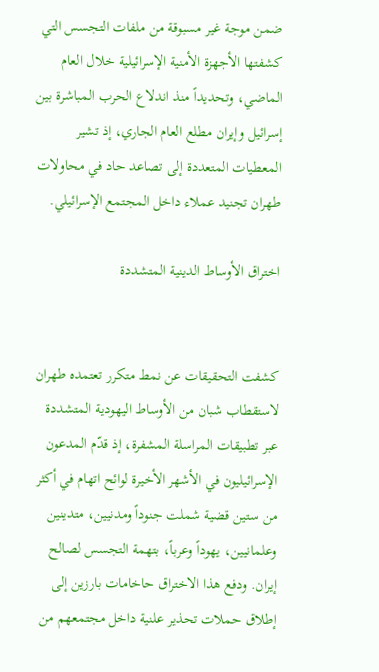ضمن موجة غير مسبوقة من ملفات التجسس التي كشفتها الأجهزة الأمنية الإسرائيلية خلال العام الماضي، وتحديداً منذ اندلاع الحرب المباشرة بين إسرائيل وإيران مطلع العام الجاري، إذ تشير المعطيات المتعددة إلى تصاعد حاد في محاولات طهران تجنيد عملاء داخل المجتمع الإسرائيلي.

اختراق الأوساط الدينية المتشددة


كشفت التحقيقات عن نمط متكرر تعتمده طهران لاستقطاب شبان من الأوساط اليهودية المتشددة عبر تطبيقات المراسلة المشفرة، إذ قدّم المدعون الإسرائيليون في الأشهر الأخيرة لوائح اتهام في أكثر من ستين قضية شملت جنوداً ومدنيين، متدينين وعلمانيين، يهوداً وعرباً، بتهمة التجسس لصالح إيران. ودفع هذا الاختراق حاخامات بارزين إلى إطلاق حملات تحذير علنية داخل مجتمعهم من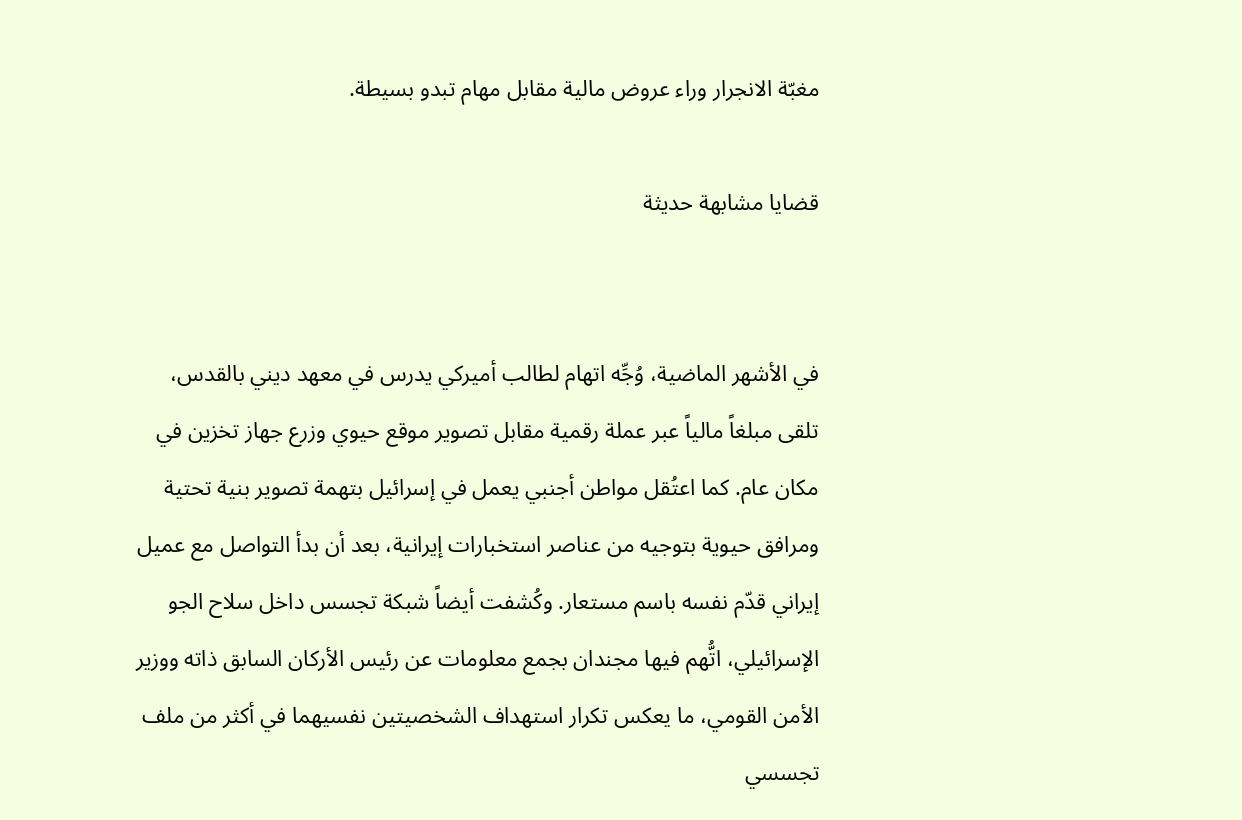مغبّة الانجرار وراء عروض مالية مقابل مهام تبدو بسيطة.

قضايا مشابهة حديثة


في الأشهر الماضية، وُجِّه اتهام لطالب أميركي يدرس في معهد ديني بالقدس، تلقى مبلغاً مالياً عبر عملة رقمية مقابل تصوير موقع حيوي وزرع جهاز تخزين في مكان عام. كما اعتُقل مواطن أجنبي يعمل في إسرائيل بتهمة تصوير بنية تحتية ومرافق حيوية بتوجيه من عناصر استخبارات إيرانية، بعد أن بدأ التواصل مع عميل إيراني قدّم نفسه باسم مستعار. وكُشفت أيضاً شبكة تجسس داخل سلاح الجو الإسرائيلي، اتُّهم فيها مجندان بجمع معلومات عن رئيس الأركان السابق ذاته ووزير الأمن القومي، ما يعكس تكرار استهداف الشخصيتين نفسيهما في أكثر من ملف تجسسي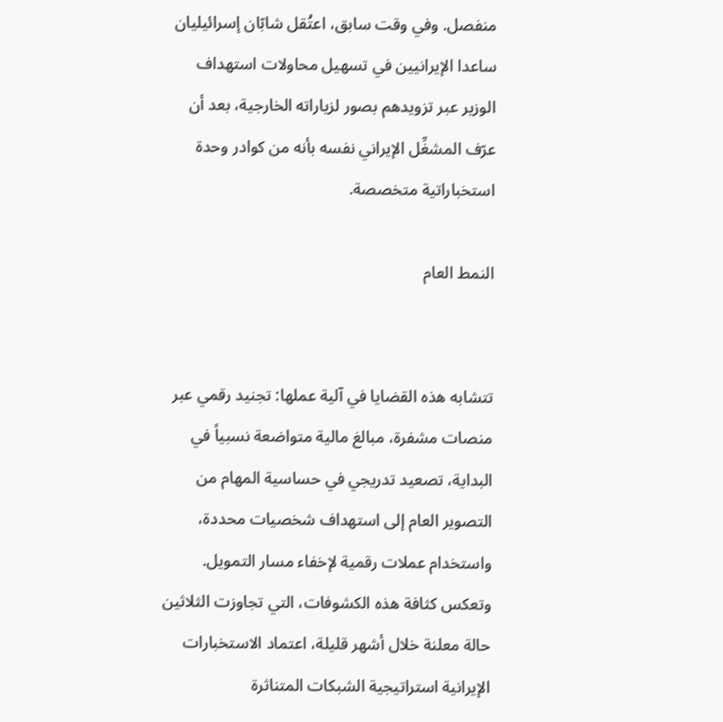منفصل. وفي وقت سابق، اعتُقل شابّان إسرائيليان ساعدا الإيرانيين في تسهيل محاولات استهداف الوزير عبر تزويدهم بصور لزياراته الخارجية، بعد أن عرّف المشغِّل الإيراني نفسه بأنه من كوادر وحدة استخباراتية متخصصة.

النمط العام


تتشابه هذه القضايا في آلية عملها: تجنيد رقمي عبر منصات مشفرة، مبالغ مالية متواضعة نسبياً في البداية، تصعيد تدريجي في حساسية المهام من التصوير العام إلى استهداف شخصيات محددة، واستخدام عملات رقمية لإخفاء مسار التمويل. وتعكس كثافة هذه الكشوفات، التي تجاوزت الثلاثين حالة معلنة خلال أشهر قليلة، اعتماد الاستخبارات الإيرانية استراتيجية الشبكات المتناثرة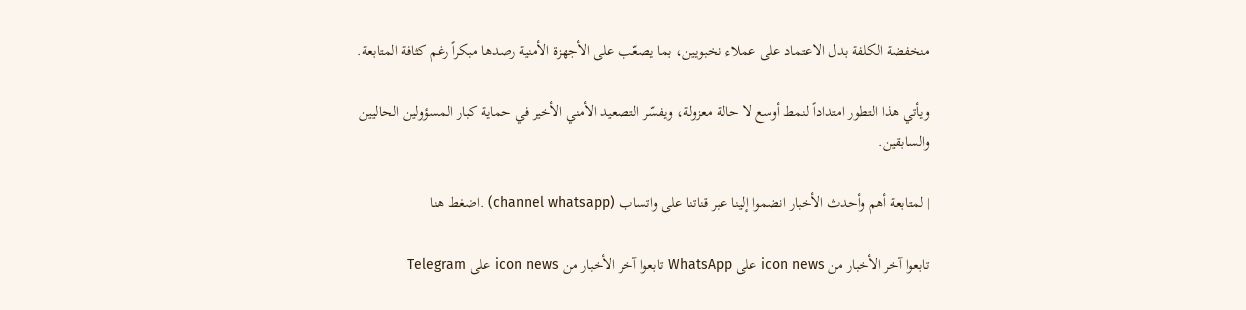منخفضة الكلفة بدل الاعتماد على عملاء نخبويين، بما يصعّب على الأجهزة الأمنية رصدها مبكراً رغم كثافة المتابعة.

ويأتي هذا التطور امتداداً لنمط أوسع لا حالة معزولة، ويفسّر التصعيد الأمني الأخير في حماية كبار المسؤولين الحاليين والسابقين.

| لمتابعة أهم وأحدث الأخبار انضموا إلينا عبر قناتنا على واتساب (channel whatsapp) .اضغط هنا

تابعوا آخر الأخبار من icon news على WhatsApp تابعوا آخر الأخبار من icon news على Telegram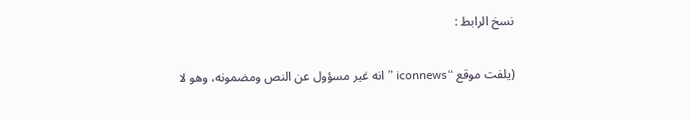نسخ الرابط :

(يلفت موقع “iconnews ” انه غير مسؤول عن النص ومضمونه، وهو لا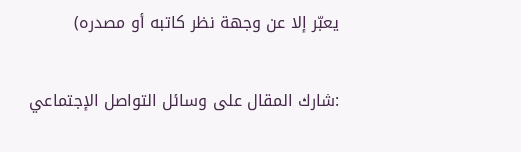يعبّر إلا عن وجهة نظر كاتبه أو مصدره)

:شارك المقال على وسائل التواصل الإجتماعي